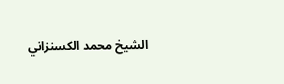الشيخ محمد الكسنزاني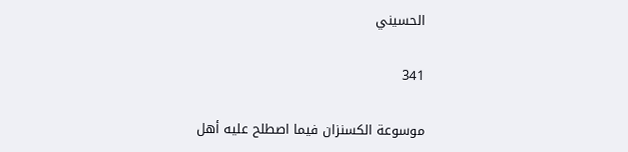الحسيني

341

موسوعة الكسنزان فيما اصطلح عليه أهل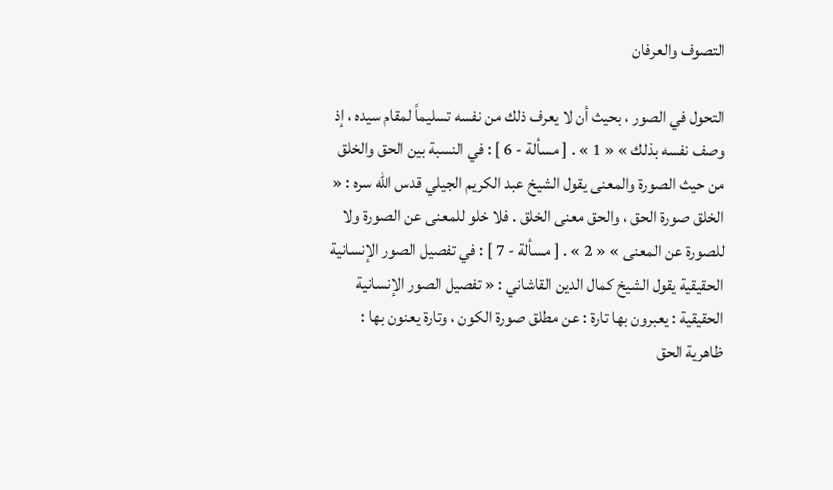التصوف والعرفان

التحول في الصور ، بحيث أن لا يعرف ذلك من نفسه تسليماً لمقام سيده ، إذ وصف نفسه بذلك » « 1 » . [ مسألة - 6 ] : في النسبة بين الحق والخلق من حيث الصورة والمعنى يقول الشيخ عبد الكريم الجيلي قدس الله سره : « الخلق صورة الحق ، والحق معنى الخلق . فلا خلو للمعنى عن الصورة ولا للصورة عن المعنى » « 2 » . [ مسألة - 7 ] : في تفصيل الصور الإنسانية الحقيقية يقول الشيخ كمال الدين القاشاني : « تفصيل الصور الإنسانية الحقيقية : يعبرون بها تارة : عن مطلق صورة الكون ، وتارة يعنون بها : ظاهرية الحق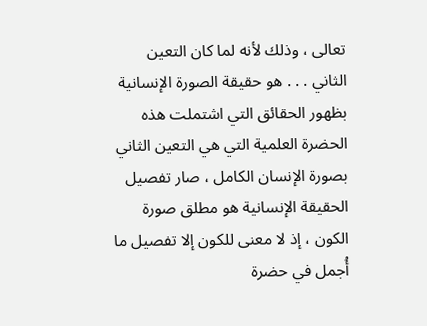تعالى ، وذلك لأنه لما كان التعين الثاني . . . هو حقيقة الصورة الإنسانية بظهور الحقائق التي اشتملت هذه الحضرة العلمية التي هي التعين الثاني بصورة الإنسان الكامل ، صار تفصيل الحقيقة الإنسانية هو مطلق صورة الكون ، إذ لا معنى للكون إلا تفصيل ما أُجمل في حضرة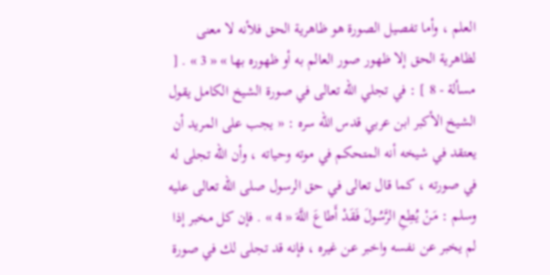العلم ، وأما تفصيل الصورة هو ظاهرية الحق فلأنه لا معنى لظاهرية الحق إلا ظهور صور العالم به أو ظهوره بها » « 3 » . [ مسألة - 8 ] : في تجلي الله تعالى في صورة الشيخ الكامل يقول الشيخ الأكبر ابن عربي قدس الله سره : « يجب على المريد أن يعتقد في شيخه أنه المتحكم في موته وحياته ، وأن الله تجلى له في صورته ، كما قال تعالى في حق الرسول صلى الله تعالى عليه وسلم : مَنْ يُطِعِ الرَّسُولَ فَقَدْ أَطاعَ اللَّهَ « 4 » . فإن كل مخبر إذا لم يخبر عن نفسه واخبر عن غيره ، فإنه قد تجلى لك في صورة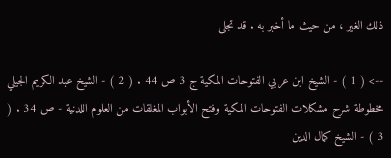ذلك الغير ، من حيث ما أخبر به . قد تجلى

--> ( 1 ) - الشيخ ابن عربي الفتوحات المكية ج 3 ص 44 . ( 2 ) - الشيخ عبد الكريم الجيلي مخطوطة شرح مشكلات الفتوحات المكية وفتح الأبواب المغلقات من العلوم اللدنية - ص 34 . ( 3 ) - الشيخ كمال الدين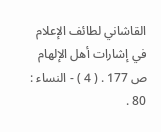القاشاني لطائف الإعلام في إشارات أهل الإلهام ص 177 . ( 4 ) - النساء : 80 .